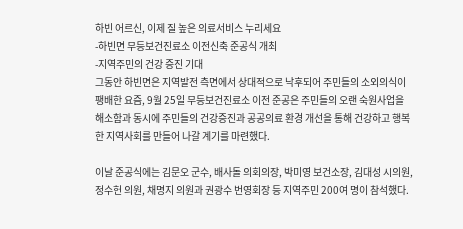하빈 어르신, 이제 질 높은 의료서비스 누리세요
-하빈면 무등보건진료소 이전신축 준공식 개최
-지역주민의 건강 증진 기대
그동안 하빈면은 지역발전 측면에서 상대적으로 낙후되어 주민들의 소외의식이 팽배한 요즘, 9월 25일 무등보건진료소 이전 준공은 주민들의 오랜 숙원사업을 해소함과 동시에 주민들의 건강증진과 공공의료 환경 개선을 통해 건강하고 행복한 지역사회를 만들어 나갈 계기를 마련했다.

이날 준공식에는 김문오 군수, 배사돌 의회의장, 박미영 보건소장, 김대성 시의원, 정수헌 의원, 채명지 의원과 권광수 번영회장 등 지역주민 200여 명이 참석했다.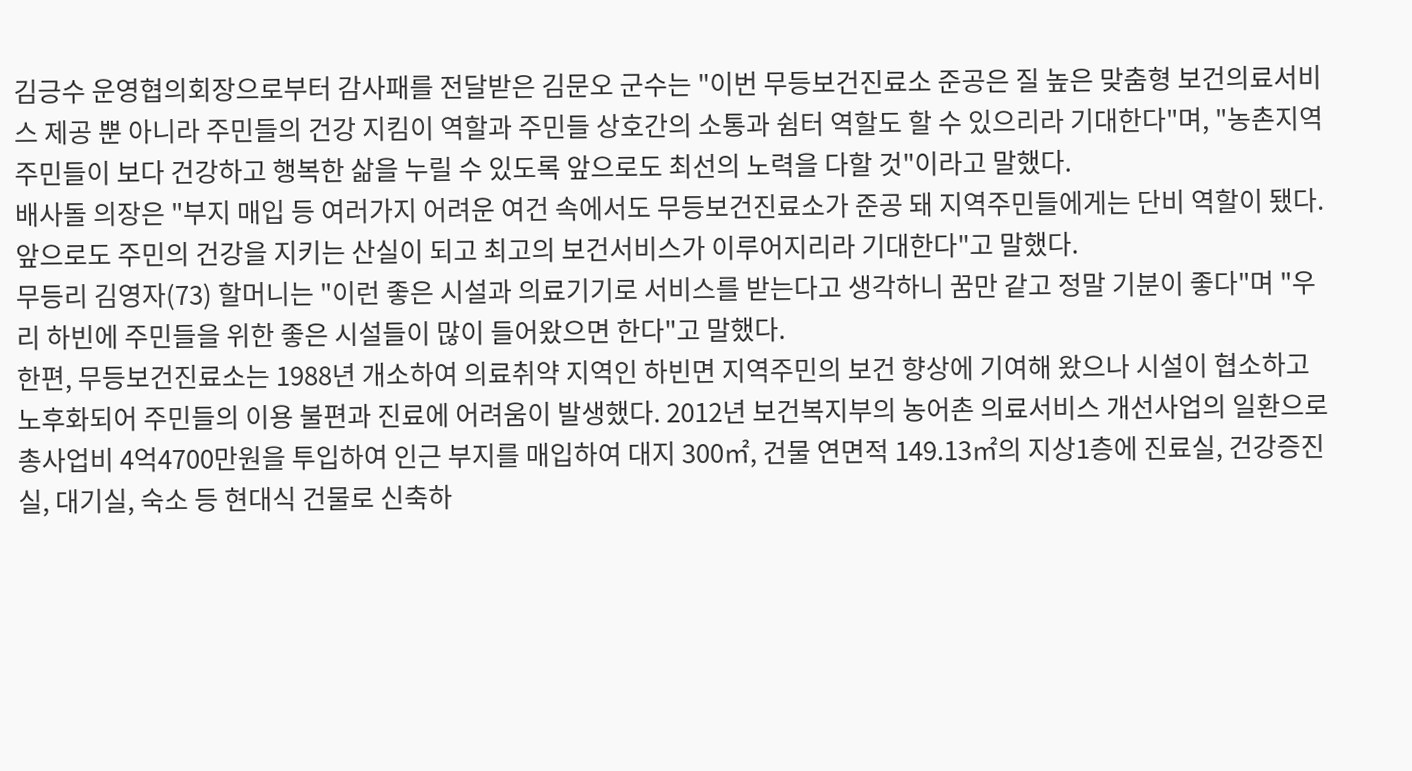김긍수 운영협의회장으로부터 감사패를 전달받은 김문오 군수는 "이번 무등보건진료소 준공은 질 높은 맞춤형 보건의료서비스 제공 뿐 아니라 주민들의 건강 지킴이 역할과 주민들 상호간의 소통과 쉼터 역할도 할 수 있으리라 기대한다"며, "농촌지역 주민들이 보다 건강하고 행복한 삶을 누릴 수 있도록 앞으로도 최선의 노력을 다할 것"이라고 말했다.
배사돌 의장은 "부지 매입 등 여러가지 어려운 여건 속에서도 무등보건진료소가 준공 돼 지역주민들에게는 단비 역할이 됐다. 앞으로도 주민의 건강을 지키는 산실이 되고 최고의 보건서비스가 이루어지리라 기대한다"고 말했다.
무등리 김영자(73) 할머니는 "이런 좋은 시설과 의료기기로 서비스를 받는다고 생각하니 꿈만 같고 정말 기분이 좋다"며 "우리 하빈에 주민들을 위한 좋은 시설들이 많이 들어왔으면 한다"고 말했다.
한편, 무등보건진료소는 1988년 개소하여 의료취약 지역인 하빈면 지역주민의 보건 향상에 기여해 왔으나 시설이 협소하고 노후화되어 주민들의 이용 불편과 진료에 어려움이 발생했다. 2012년 보건복지부의 농어촌 의료서비스 개선사업의 일환으로 총사업비 4억4700만원을 투입하여 인근 부지를 매입하여 대지 300㎡, 건물 연면적 149.13㎡의 지상1층에 진료실, 건강증진실, 대기실, 숙소 등 현대식 건물로 신축하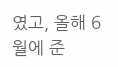였고, 올해 6월에 준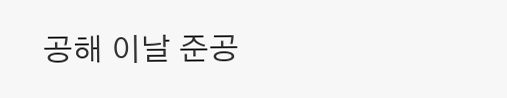공해 이날 준공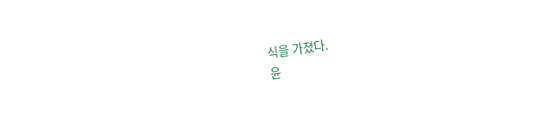식을 가졌다.
윤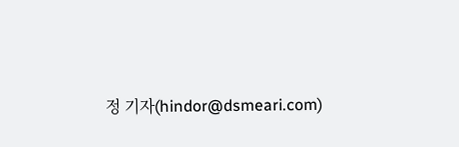정 기자(hindor@dsmeari.com)